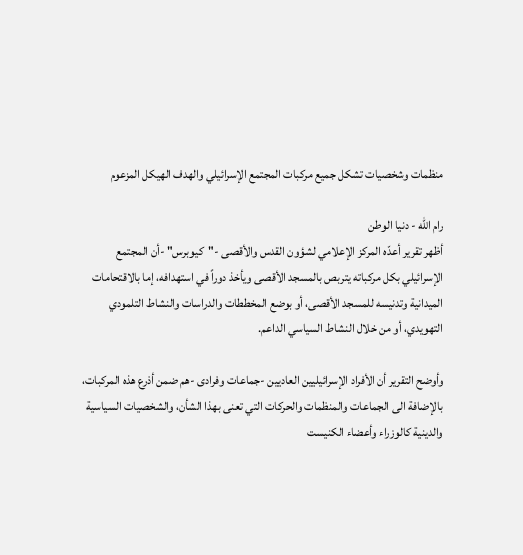منظمات وشخصيات تشكل جميع مركبات المجتمع الإسرائيلي والهدف الهيكل المزعوم

رام الله - دنيا الوطن
أظهر تقرير أعدّه المركز الإعلامي لشؤون القدس والأقصى -"كيوبرس" -أن المجتمع الإسرائيلي بكل مركباته يتربص بالمسجد الأقصى ويأخذ دوراً في استهدافه، إما بالاقتحامات الميدانية وتدنيسه للمسجد الأقصى، أو بوضع المخططات والدراسات والنشاط التلمودي التهويدي، أو من خلال النشاط السياسي الداعم.

وأوضح التقرير أن الأفراد الإسرائيليين العاديين -جماعات وفرادى -هم ضمن أذرع هذه المركبات، بالإضافة الى الجماعات والمنظمات والحركات التي تعنى بهذا الشأن، والشخصيات السياسية والدينية كالوزراء وأعضاء الكنيست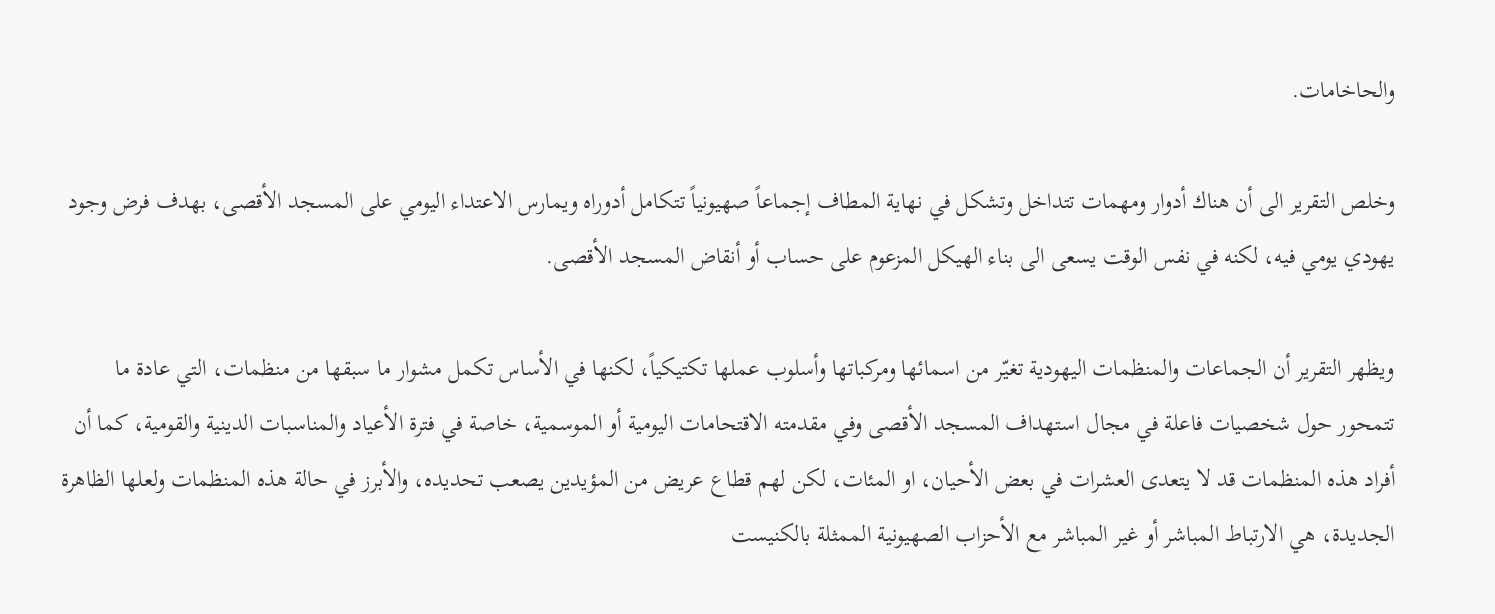والحاخامات.

وخلص التقرير الى أن هناك أدوار ومهمات تتداخل وتشكل في نهاية المطاف إجماعاً صهيونياً تتكامل أدوراه ويمارس الاعتداء اليومي على المسجد الأقصى، بهدف فرض وجود يهودي يومي فيه، لكنه في نفس الوقت يسعى الى بناء الهيكل المزعوم على حساب أو أنقاض المسجد الأقصى.

ويظهر التقرير أن الجماعات والمنظمات اليهودية تغيّر من اسمائها ومركباتها وأسلوب عملها تكتيكياً، لكنها في الأساس تكمل مشوار ما سبقها من منظمات، التي عادة ما تتمحور حول شخصيات فاعلة في مجال استهداف المسجد الأقصى وفي مقدمته الاقتحامات اليومية أو الموسمية، خاصة في فترة الأعياد والمناسبات الدينية والقومية، كما أن أفراد هذه المنظمات قد لا يتعدى العشرات في بعض الأحيان، او المئات، لكن لهم قطاع عريض من المؤيدين يصعب تحديده، والأبرز في حالة هذه المنظمات ولعلها الظاهرة الجديدة، هي الارتباط المباشر أو غير المباشر مع الأحزاب الصهيونية الممثلة بالكنيست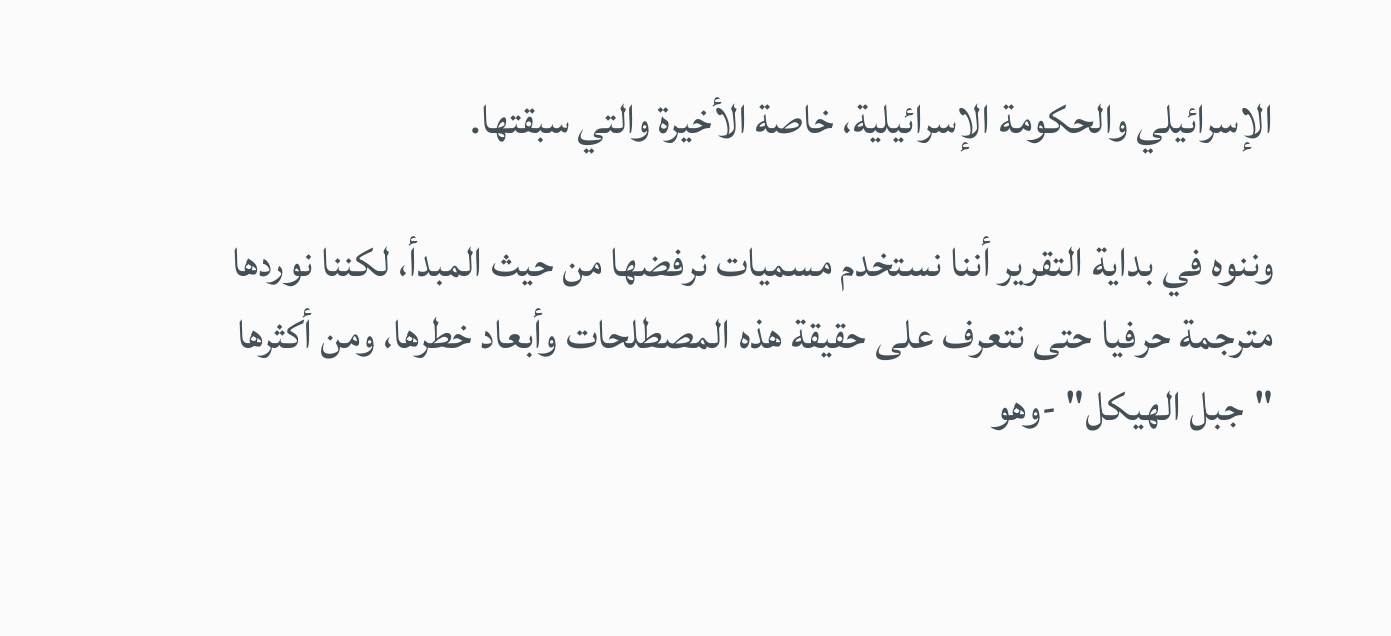الإسرائيلي والحكومة الإسرائيلية، خاصة الأخيرة والتي سبقتها.

وننوه في بداية التقرير أننا نستخدم مسميات نرفضها من حيث المبدأ، لكننا نوردها مترجمة حرفيا حتى نتعرف على حقيقة هذه المصطلحات وأبعاد خطرها، ومن أكثرها "جبل الهيكل" -وهو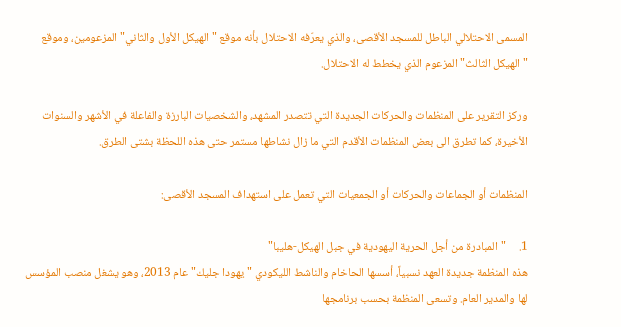المسمى الاحتلالي الباطل للمسجد الأقصى، والذي يعرّفه الاحتلال بأنه موقع " الهيكل الأول والثاني" المزعومين، وموقع "الهيكل الثالث" المزعوم الذي يخطط له الاحتلال.

وركز التقرير على المنظمات والحركات الجديدة التي تتصدر المشهد، والشخصيات البارزة والفاعلة في الأشهر والسنوات الأخيرة، كما تطرق الى بعض المنظمات الأقدم التي ما زال نشاطها مستمر حتى هذه اللحظة بشتى الطرق.

المنظمات أو الجماعات والحركات أو الجمعيات التي تعمل على استهداف المسجد الأقصى:

1.     "المبادرة من أجل الحرية اليهودية في جبل الهيكل-هليبا"
هذه المنظمة جديدة العهد نسبياً، أسسها الحاخام والناشط الليكودي "يهودا جليك" عام 2013، وهو يشغل منصب المؤسس لها والمدير العام. وتسعى المنظمة بحسب برنامجها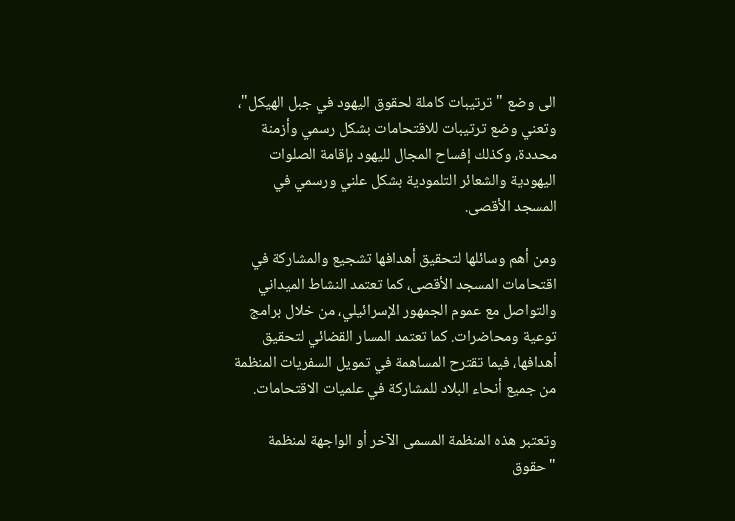الى وضع "ترتيبات كاملة لحقوق اليهود في جبل الهيكل"، وتعني وضع ترتيبات للاقتحامات بشكل رسمي وأزمنة محددة، وكذلك إفساح المجال لليهود بإقامة الصلوات اليهودية والشعائر التلمودية بشكل علني ورسمي في المسجد الأقصى.

ومن أهم وسائلها لتحقيق أهدافها تشجيع والمشاركة في اقتحامات المسجد الأقصى، كما تعتمد النشاط الميداني والتواصل مع عموم الجمهور الإسرائيلي، من خلال برامج توعية ومحاضرات. كما تعتمد المسار القضائي لتحقيق أهدافها، فيما تقترح المساهمة في تمويل السفريات المنظمة من جميع أنحاء البلاد للمشاركة في علميات الاقتحامات.

وتعتبر هذه المنظمة المسمى الآخر أو الواجهة لمنظمة "حقوق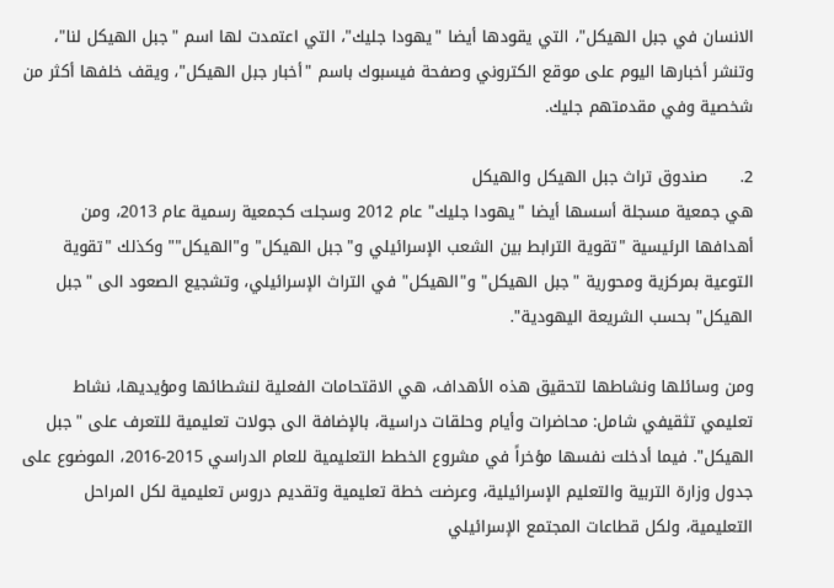الانسان في جبل الهيكل"، التي يقودها أيضا "يهودا جليك"، التي اعتمدت لها اسم "جبل الهيكل لنا"، وتنشر أخبارها اليوم على موقع الكتروني وصفحة فيسبوك باسم "أخبار جبل الهيكل"، ويقف خلفها أكثر من شخصية وفي مقدمتهم جليك.

2.      صندوق تراث جبل الهيكل والهيكل
هي جمعية مسجلة أسسها أيضا "يهودا جليك" عام 2012 وسجلت كجمعية رسمية عام 2013، ومن أهدافها الرئيسية "تقوية الترابط بين الشعب الإسرائيلي و"جبل الهيكل" و"الهيكل"" وكذلك "تقوية التوعية بمركزية ومحورية "جبل الهيكل" و"الهيكل" في التراث الإسرائيلي، وتشجيع الصعود الى "جبل الهيكل" بحسب الشريعة اليهودية".

ومن وسائلها ونشاطها لتحقيق هذه الأهداف، هي الاقتحامات الفعلية لنشطائها ومؤيديها، نشاط تعليمي تثقيفي شامل: محاضرات وأيام وحلقات دراسية، بالإضافة الى جولات تعليمية للتعرف على "جبل الهيكل". فيما أدخلت نفسها مؤخراً في مشروع الخطط التعليمية للعام الدراسي 2015-2016، الموضوع على جدول وزارة التربية والتعليم الإسرائيلية، وعرضت خطة تعليمية وتقديم دروس تعليمية لكل المراحل التعليمية، ولكل قطاعات المجتمع الإسرائيلي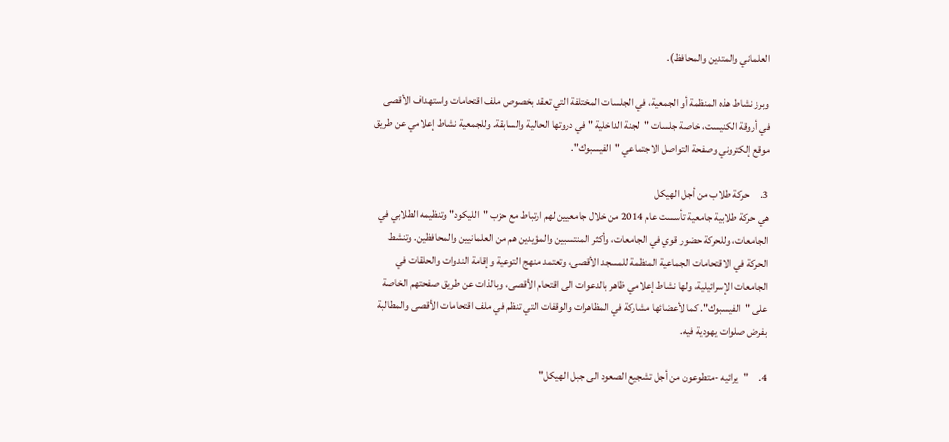العلماني والمتدين والمحافظ).

وبرز نشاط هذه المنظمة أو الجمعية، في الجلسات المختلفة التي تعقد بخصوص ملف اقتحامات واستهداف الأقصى في أروقة الكنيست، خاصة جلسات "لجنة الداخلية " في دروتها الحالية والسابقة. وللجمعية نشاط إعلامي عن طريق موقع إلكتروني وصفحة التواصل الاجتماعي "الفيسبوك".

3.     حركة طلاب من أجل الهيكل
هي حركة طلابية جامعية تأسست عام 2014 من خلال جامعيين لهم ارتباط مع حزب "الليكود" وتنظيمه الطلابي في الجامعات، وللحركة حضور قوي في الجامعات، وأكثر المنتسبين والمؤيدين هم من العلمانيين والمحافظين. وتنشط الحركة في الاقتحامات الجماعية المنظمة للمسجد الأقصى، وتعتمد منهج التوعية وإقامة الندوات والحلقات في الجامعات الإسرائيلية، ولها نشاط إعلامي ظاهر بالدعوات الى اقتحام الأقصى، وبالذات عن طريق صفحتهم الخاصة على "الفيسبوك". كما لأعضائها مشاركة في المظاهرات والوقفات التي تنظم في ملف اقتحامات الأقصى والمطالبة بفرض صلوات يهودية فيه.

4.     "يرائيه -متطوعون من أجل تشجيع الصعود الى جبل الهيكل"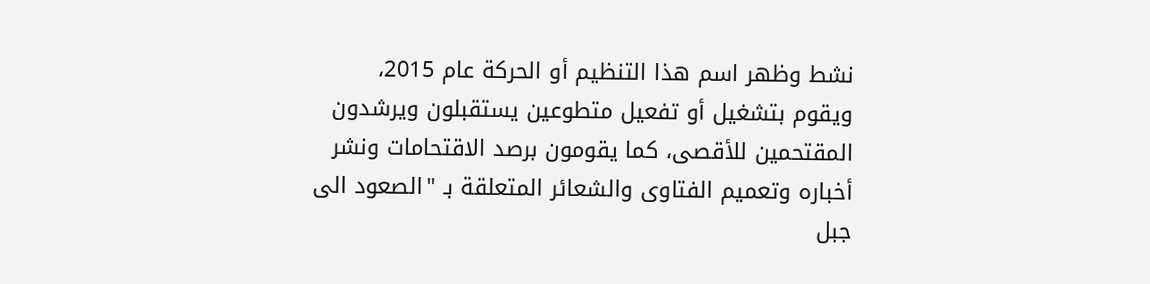نشط وظهر اسم هذا التنظيم أو الحركة عام 2015، ويقوم بتشغيل أو تفعيل متطوعين يستقبلون ويرشدون المقتحمين للأقصى، كما يقومون برصد الاقتحامات ونشر أخباره وتعميم الفتاوى والشعائر المتعلقة بـ "الصعود الى جبل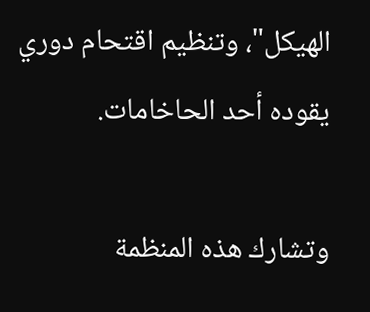الهيكل"، وتنظيم اقتحام دوري يقوده أحد الحاخامات.

وتشارك هذه المنظمة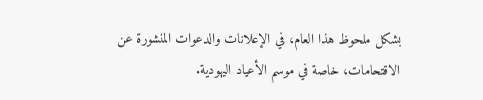بشكل ملحوظ هذا العام، في الإعلانات والدعوات المنشورة عن الاقتحامات، خاصة في موسم الأعياد اليهودية.